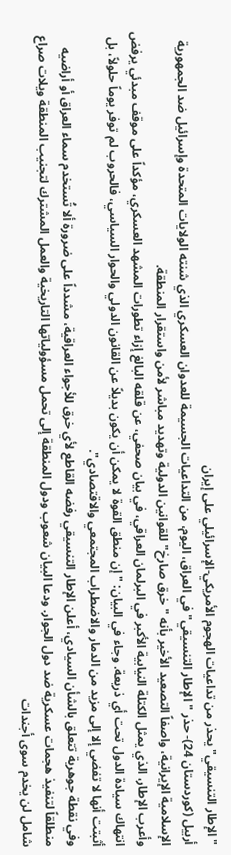"الإطار التنسيقي" يحذر من تداعيات الهجوم الأمريكي-الإسرائيلي على إيران
أربيل (كوردستان 24)- حذر "الإطار التنسيقي" في العراق، اليوم، من التداعيات الجسيمة للعدوان العسكري الذي شنته الولايات المتحدة وإسرائيل ضد الجمهورية الإسلامية الإيرانية، واصفاً التصعيد الأخير بأنه "خرق صارخ" للقوانين الدولية وتهديد مباشر لأمن واستقرار المنطقة.
وأعرب الإطار، الذي يمثل الكتلة النيابية الأكبر في البرلمان العراقي، في بيان صحفي، عن قلقه البالغ إزاء تطورات المشهد العسكري، مؤكداً على موقف مبدئي يرفض انتهاك سيادة الدول تحت أي ذريعة. وجاء في البيان: "إن منطق القوة لا يمكن أن يكون بديلاً عن القانون الدولي والحوار السياسي، فالحروب لم توفر يوماً حلولاً، بل أثبتت أنها لا تفضي إلا إلى مزيد من الدمار والاضطراب المجتمعي والاقتصادي".
وفي نقطة جوهرية تتعلق بالشأن السيادي، أعلن الإطار التنسيقي رفضه القاطع لأي خرق للأجواء العراقية، مشدداً على ضرورة ألا تُستخدم سماء العراق أو أراضيه منطلقاً لتنفيذ هجمات عسكرية ضد دول الجوار. ودعا البيان شعوب ودول المنطقة إلى تحمل مسؤولياتها التاريخية والعمل المشترك لتجنيب المنطقة ويلات صراع شامل لن يخدم سوى أجندات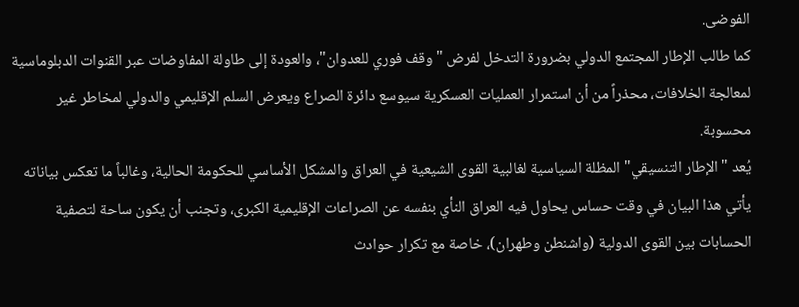الفوضى.
كما طالب الإطار المجتمع الدولي بضرورة التدخل لفرض "وقف فوري للعدوان"، والعودة إلى طاولة المفاوضات عبر القنوات الدبلوماسية لمعالجة الخلافات، محذراً من أن استمرار العمليات العسكرية سيوسع دائرة الصراع ويعرض السلم الإقليمي والدولي لمخاطر غير محسوبة.
يُعد "الإطار التنسيقي" المظلة السياسية لغالبية القوى الشيعية في العراق والمشكل الأساسي للحكومة الحالية، وغالباً ما تعكس بياناته
يأتي هذا البيان في وقت حساس يحاول فيه العراق النأي بنفسه عن الصراعات الإقليمية الكبرى، وتجنب أن يكون ساحة لتصفية الحسابات بين القوى الدولية (واشنطن وطهران)، خاصة مع تكرار حوادث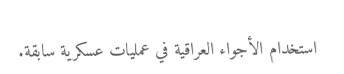استخدام الأجواء العراقية في عمليات عسكرية سابقة.